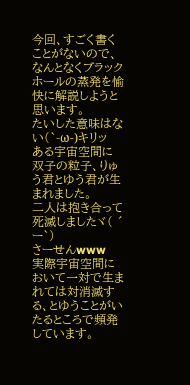今回、すごく書くことがないので、なんとなくブラックホールの蒸発を愉快に解説しようと思います。
たいした意味はない(`-ω-)キリッ
ある宇宙空間に双子の粒子、りゅう君とゆう君が生まれました。
二人は抱き合って死滅しましたヾ( ´ー`)
さーせんwww
実際宇宙空間において一対で生まれては対消滅する、とゆうことがいたるところで頻発しています。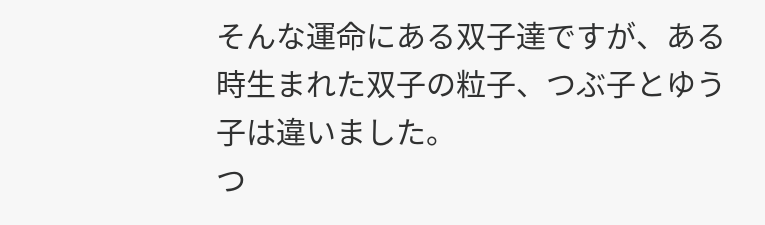そんな運命にある双子達ですが、ある時生まれた双子の粒子、つぶ子とゆう子は違いました。
つ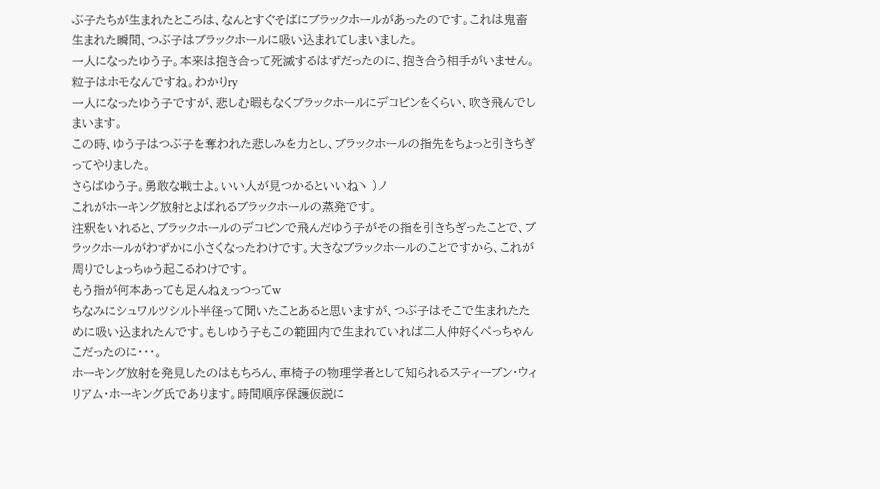ぶ子たちが生まれたところは、なんとすぐそばにブラックホールがあったのです。これは鬼畜
生まれた瞬間、つぶ子はブラックホールに吸い込まれてしまいました。
一人になったゆう子。本来は抱き合って死滅するはずだったのに、抱き合う相手がいません。粒子はホモなんですね。わかりry
一人になったゆう子ですが、悲しむ暇もなくブラックホールにデコピンをくらい、吹き飛んでしまいます。
この時、ゆう子はつぶ子を奪われた悲しみを力とし、ブラックホールの指先をちょっと引きちぎってやりました。
さらばゆう子。勇敢な戦士よ。いい人が見つかるといいねヽ )ノ
これがホーキング放射とよばれるブラックホールの蒸発です。
注釈をいれると、ブラックホールのデコピンで飛んだゆう子がその指を引きちぎったことで、ブラックホールがわずかに小さくなったわけです。大きなブラックホールのことですから、これが周りでしょっちゅう起こるわけです。
もう指が何本あっても足んねぇっつってw
ちなみにシュワルツシルト半径って聞いたことあると思いますが、つぶ子はそこで生まれたために吸い込まれたんです。もしゆう子もこの範囲内で生まれていれば二人仲好くぺっちゃんこだったのに・・・。
ホーキング放射を発見したのはもちろん、車椅子の物理学者として知られるスティーブン・ウィリアム・ホーキング氏であります。時間順序保護仮説に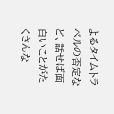よるタイムトラベルの否定など、話せば面白いことがたくさんな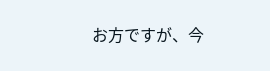お方ですが、今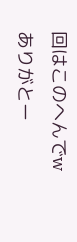回はこのへんでw
ありがとー